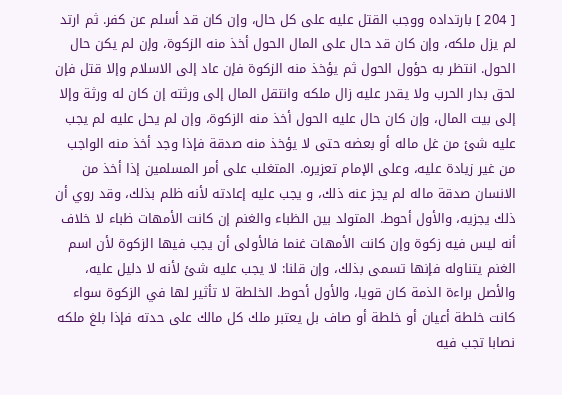[ 204 ] بارتداده ووجب القتل عليه على كل حال، وإن كان قد أسلم عن كفر. ثم ارتد لم يزل ملكه، وإن كان قد حال على المال الحول أخذ منه الزكوة، وإن لم يكن حال الحول. انتظر به حؤول الحول ثم يؤخذ منه الزكوة فإن عاد إلى الاسلام وإلا قتل فإن لحق بدار الحرب ولا يقدر عليه زال ملكه وانتقل المال إلى ورثته إن كان له ورثة وإلا إلى بيت المال، وإن كان حال عليه الحول أخذ منه الزكوة، وإن لم يحل عليه لم يجب عليه شئ من غل ماله أو بعضه حتى لا يؤخذ منه صدقة فإذا وجد أخذ منه الواجب من غير زيادة عليه، وعلى الإمام تعزيره. المتغلب على أمر المسلمين إذا أخذ من الانسان صدقة ماله لم يجز عنه ذلك، و يجب عليه إعادته لأنه ظلم بذلك، وقد روي أن ذلك يجزيه، والأول أحوط. المتولد بين الظباء والغنم إن كانت الأمهات ظباء لا خلاف أنه ليس فيه زكوة وإن كانت الأمهات غنما فالأولى أن يجب فيها الزكوة لأن اسم الغنم يتناوله فإنها تسمى بذلك، وإن قلنا: لا يجب عليه شئ لأنه لا دليل عليه، والأصل براءة الذمة كان قويا، والأول أحوط. الخلطة لا تأثير لها في الزكوة سواء كانت خلطة أعيان أو خلطة أو صاف بل يعتبر ملك كل مالك على حدته فإذا بلغ ملكه نصابا تجب فيه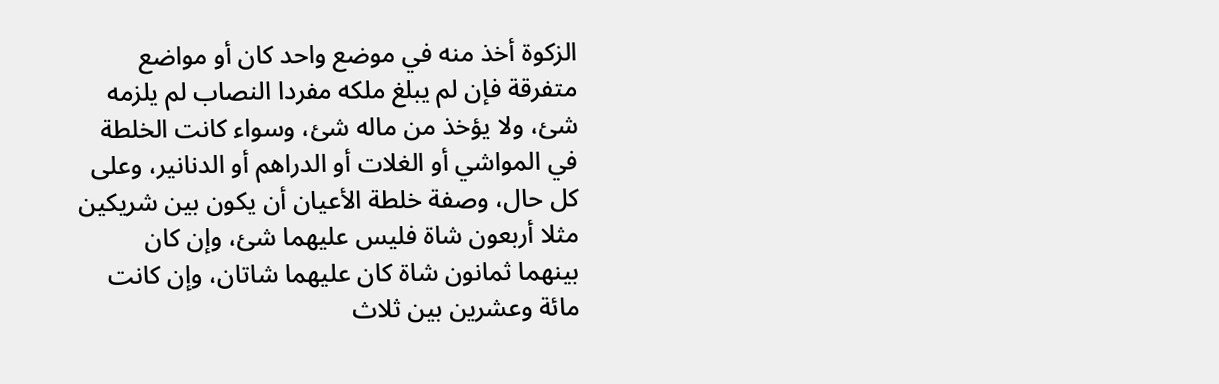الزكوة أخذ منه في موضع واحد كان أو مواضع متفرقة فإن لم يبلغ ملكه مفردا النصاب لم يلزمه شئ، ولا يؤخذ من ماله شئ، وسواء كانت الخلطة في المواشي أو الغلات أو الدراهم أو الدنانير، وعلى كل حال، وصفة خلطة الأعيان أن يكون بين شريكين مثلا أربعون شاة فليس عليهما شئ، وإن كان بينهما ثمانون شاة كان عليهما شاتان، وإن كانت مائة وعشرين بين ثلاث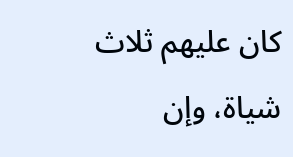كان عليهم ثلاث شياة، وإن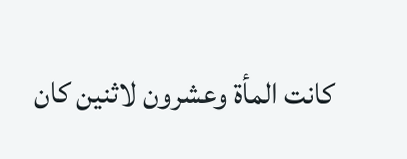كانت المأة وعشرون لاثنين كان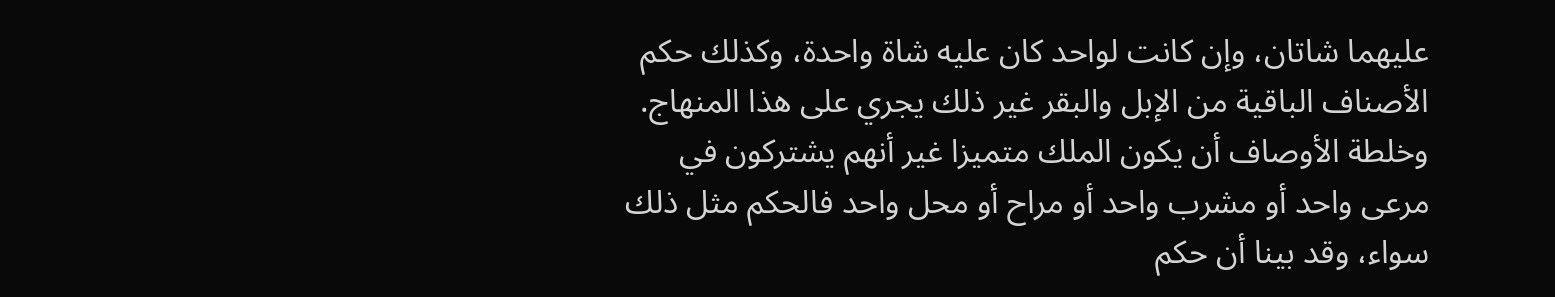عليهما شاتان، وإن كانت لواحد كان عليه شاة واحدة، وكذلك حكم الأصناف الباقية من الإبل والبقر غير ذلك يجري على هذا المنهاج. وخلطة الأوصاف أن يكون الملك متميزا غير أنهم يشتركون في مرعى واحد أو مشرب واحد أو مراح أو محل واحد فالحكم مثل ذلك سواء، وقد بينا أن حكم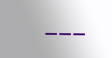___